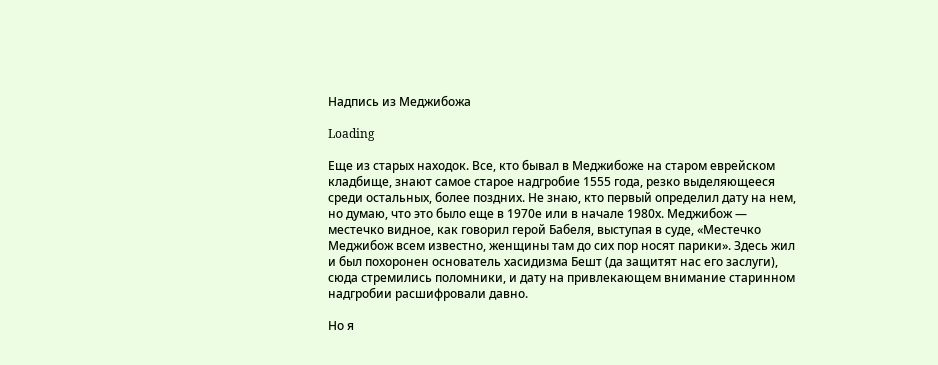Надпись из Меджибожа

Loading

Еще из старых находок. Все, кто бывал в Меджибоже на старом еврейском кладбище, знают самое старое надгробие 1555 года, резко выделяющееся среди остальных, более поздних. Не знаю, кто первый определил дату на нем, но думаю, что это было еще в 1970е или в начале 1980х. Меджибож — местечко видное, как говорил герой Бабеля, выступая в суде, «Местечко Меджибож всем известно, женщины там до сих пор носят парики». Здесь жил и был похоронен основатель хасидизма Бешт (да защитят нас его заслуги), сюда стремились поломники, и дату на привлекающем внимание старинном надгробии расшифровали давно.

Но я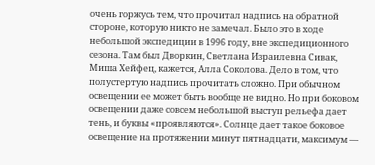очень горжусь тем, что прочитал надпись на обратной стороне, которую никто не замечал. Было это в ходе небольшой экспедиции в 1996 году, вне экспедиционного сезона. Там был Дворкин, Светлана Израилевна Сивак, Миша Хейфец, кажется, Алла Соколова. Дело в том, что полустертую надпись прочитать сложно. При обычном освещении ее может быть вообще не видно. Но при боковом освещении даже совсем небольшой выступ рельефа дает тень, и буквы «проявляются». Солнце дает такое боковое освещение на протяжении минут пятнадцати, максимум —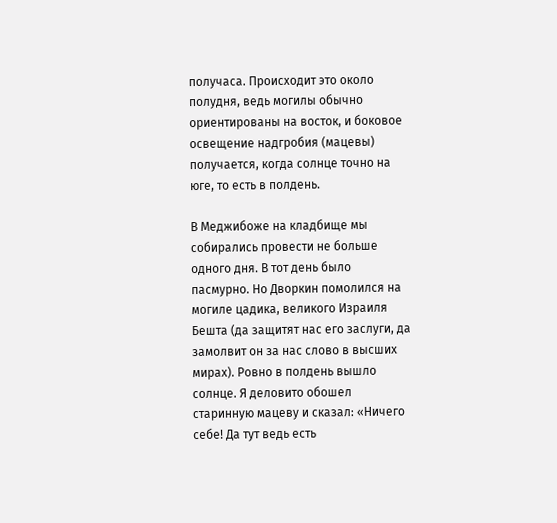получаса. Происходит это около полудня, ведь могилы обычно ориентированы на восток, и боковое освещение надгробия (мацевы) получается, когда солнце точно на юге, то есть в полдень.

В Меджибоже на кладбище мы собирались провести не больше одного дня. В тот день было пасмурно. Но Дворкин помолился на могиле цадика, великого Израиля Бешта (да защитят нас его заслуги, да замолвит он за нас слово в высших мирах). Ровно в полдень вышло солнце. Я деловито обошел старинную мацеву и сказал: «Ничего себе! Да тут ведь есть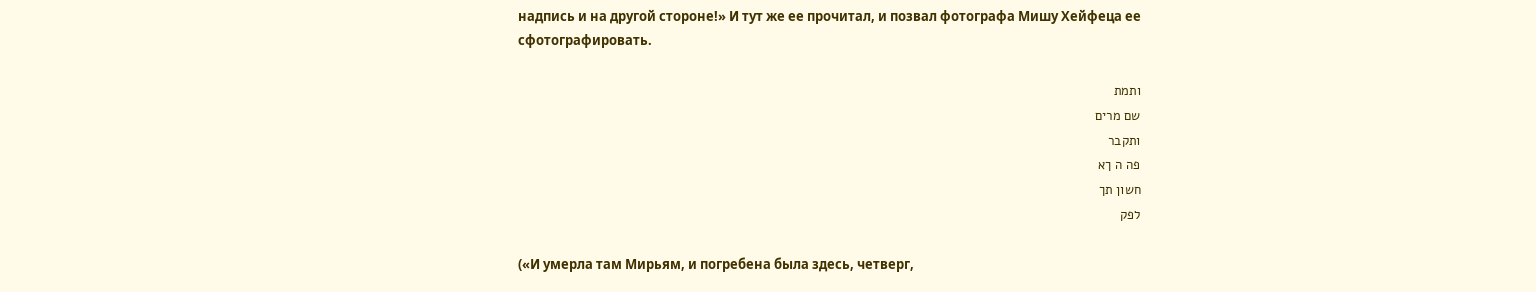надпись и на другой стороне!» И тут же ее прочитал, и позвал фотографа Мишу Хейфеца ее сфотографировать.

ותמת
שם מרים
ותקבר
פה ה ךא
חשון תך
לפק

(«И умерла там Мирьям, и погребена была здесь, четверг,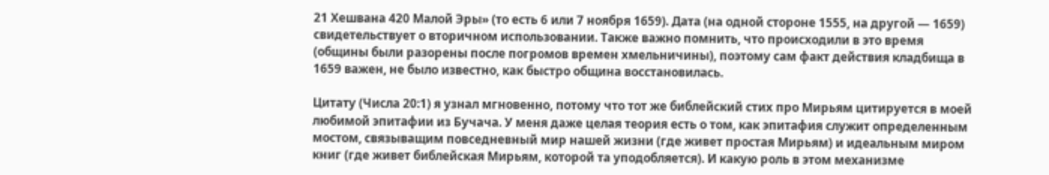21 Хешвана 420 Малой Эры» (то есть 6 или 7 ноября 1659). Дата (на одной стороне 1555, на другой — 1659) свидетельствует о вторичном использовании. Также важно помнить, что происходили в это время (общины были разорены после погромов времен хмельничины), поэтому сам факт действия кладбища в 1659 важен, не было известно, как быстро община восстановилась.

Цитату (Числа 20:1) я узнал мгновенно, потому что тот же библейский стих про Мирьям цитируется в моей любимой эпитафии из Бучача. У меня даже целая теория есть о том, как эпитафия служит определенным мостом, связыващим повседневный мир нашей жизни (где живет простая Мирьям) и идеальным миром книг (где живет библейская Мирьям, которой та уподобляется). И какую роль в этом механизме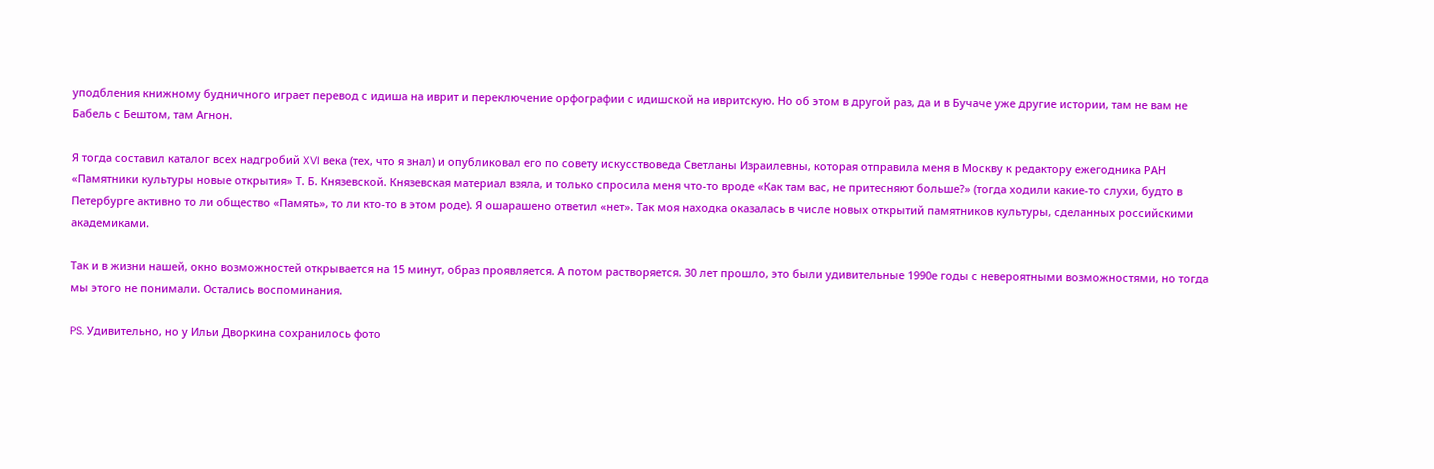уподбления книжному будничного играет перевод с идиша на иврит и переключение орфографии с идишской на ивритскую. Но об этом в другой раз, да и в Бучаче уже другие истории, там не вам не Бабель с Бештом, там Агнон.

Я тогда составил каталог всех надгробий XVI векa (тех, что я знал) и опубликовал его по совету искусствоведа Светланы Израилевны, которая отправила меня в Москву к редактору ежегодника РАН «Памятники культуры новые открытия» Т. Б. Князевской. Князевская материал взяла, и только спросила меня что-то вроде «Как там вас, не притесняют больше?» (тогда ходили какие-то слухи, будто в Петербурге активно то ли общество «Память», то ли кто-то в этом роде). Я ошарашено ответил «нет». Так моя находка оказалась в числе новых открытий памятников культуры, сделанных российскими академиками.

Так и в жизни нашей, окно возможностей открывается на 15 минут, образ проявляется. А потом растворяется. 30 лет прошло, это были удивительные 1990е годы с невероятными возможностями, но тогда мы этого не понимали. Остались воспоминания.

PS. Удивительно, но у Ильи Дворкина сохранилось фото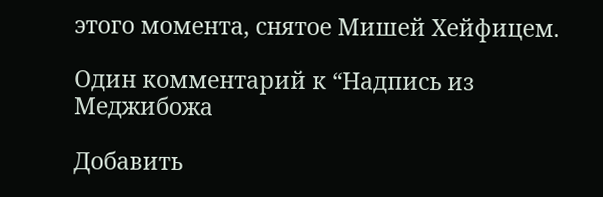этого момента, снятое Мишей Хейфицем.

Один комментарий к “Надпись из Меджибожа

Добавить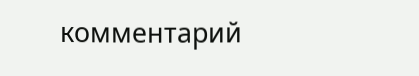комментарий